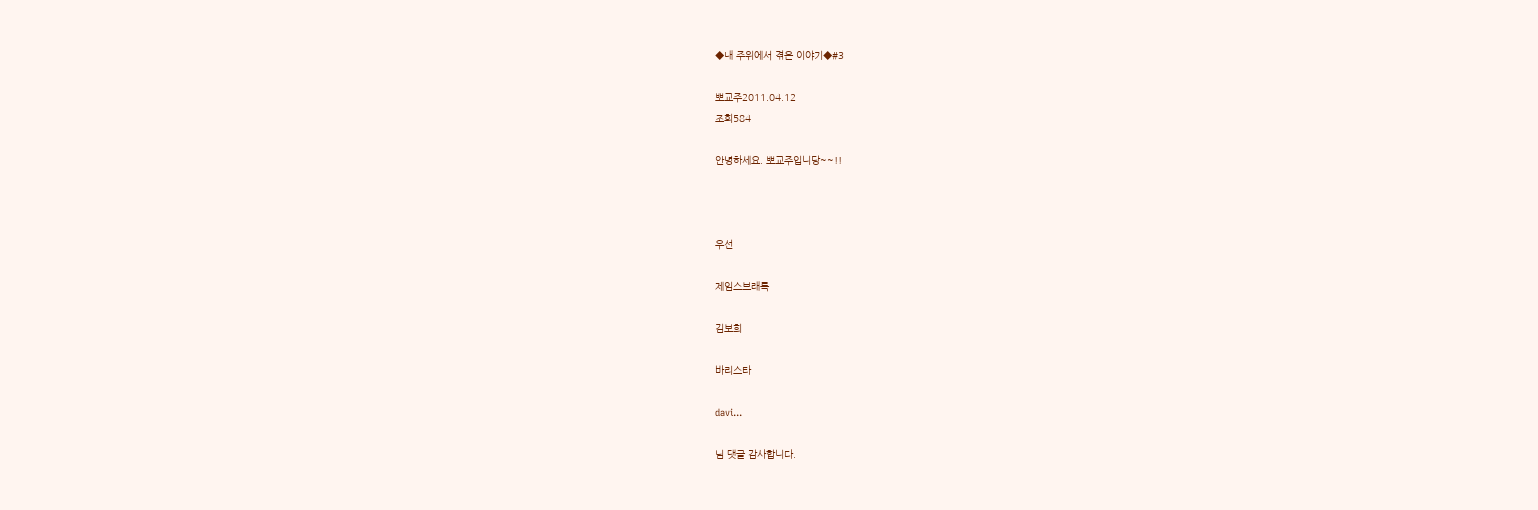◆내 주위에서 겪은 이야기◆#3

뽀교주2011.04.12
조회584

안녕하세요. 뽀교주입니당~~!!



우선

제임스브래록

김보희

바리스타

davi...

님 댓글 감사합니다.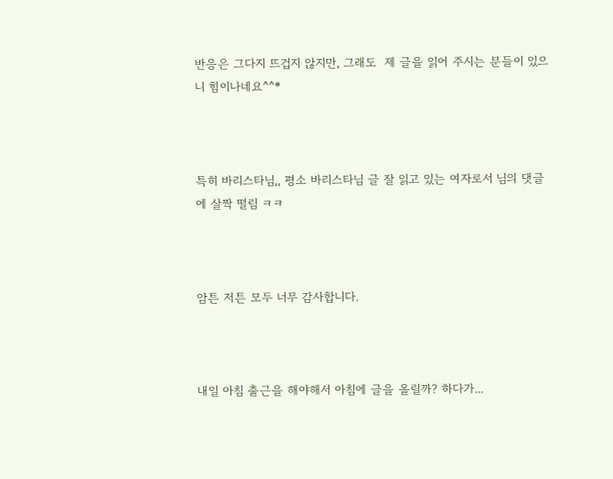반응은 그다지 뜨겁지 않지만, 그래도  제 글을 읽어 주시는 분들이 있으니 힘이나네요^^*



특히 바리스타님,, 평소 바리스타님 글 잘 읽고 있는 여자로서 님의 댓글에 살짝 떨림 ㅋㅋ



암튼 저튼 모두 너무 감사합니다.



내일 아침 출근을 해야해서 아침에 글을 올릴까? 하다가...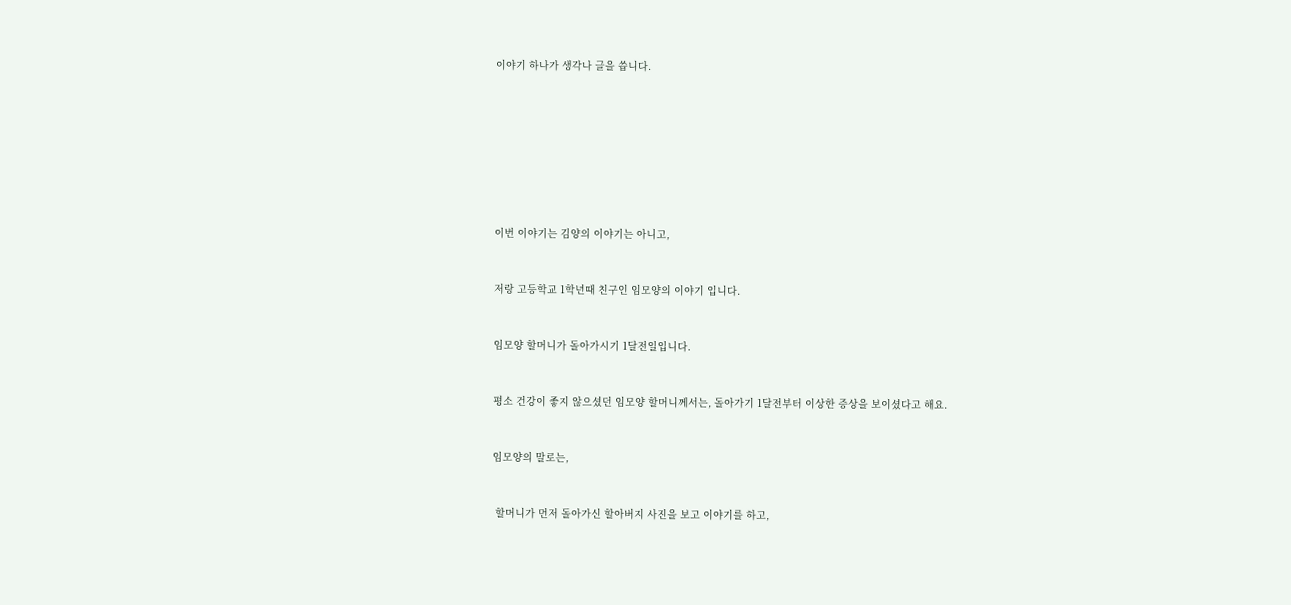이야기 하나가 생각나 글을 씁니다.











이번 이야기는 김양의 이야기는 아니고,



저랑 고등학교 1학년때 친구인 임모양의 이야기 입니다.



임모양 할머니가 돌아가시기 1달전일입니다.



평소 건강이 좋지 않으셨던 임모양 할머니께서는, 돌아가기 1달전부터 이상한 증상을 보이셨다고 해요.



임모양의 말로는,



 할머니가 먼저 돌아가신 할아버지 사진을 보고 이야기를 하고,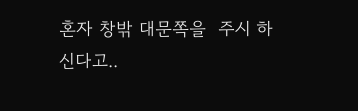혼자 창밖 대문쪽을  주시 하신다고..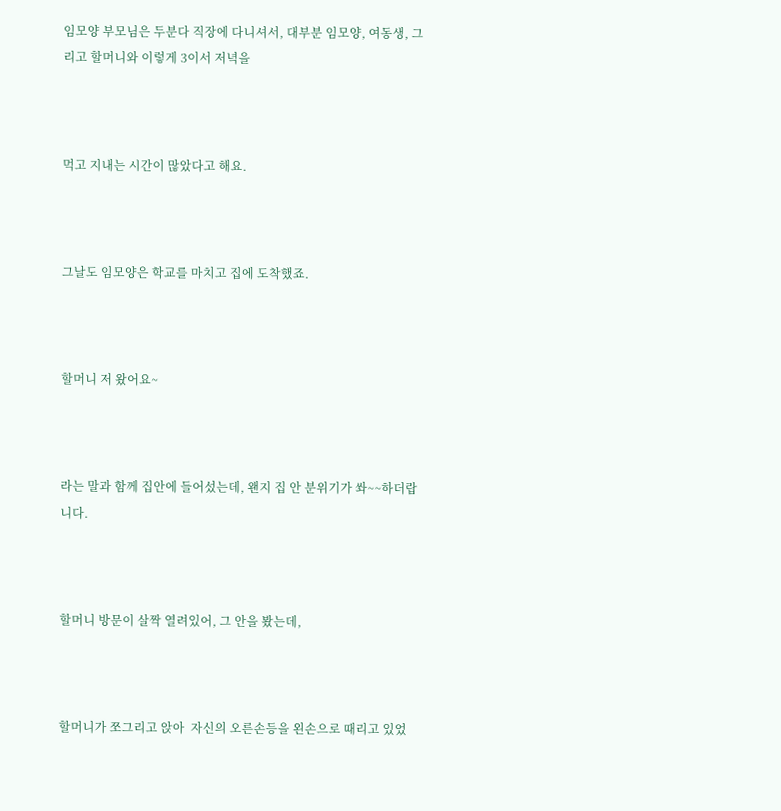임모양 부모님은 두분다 직장에 다니셔서, 대부분 임모양, 여동생, 그리고 할머니와 이렇게 3이서 저녁을



먹고 지내는 시간이 많았다고 해요.



그날도 임모양은 학교를 마치고 집에 도착했죠.



할머니 저 왔어요~



라는 말과 함께 집안에 들어섰는데, 왠지 집 안 분위기가 쏴~~하더랍니다.



할머니 방문이 살짝 열려있어, 그 안을 봤는데,



할머니가 쪼그리고 앉아  자신의 오른손등을 왼손으로 때리고 있었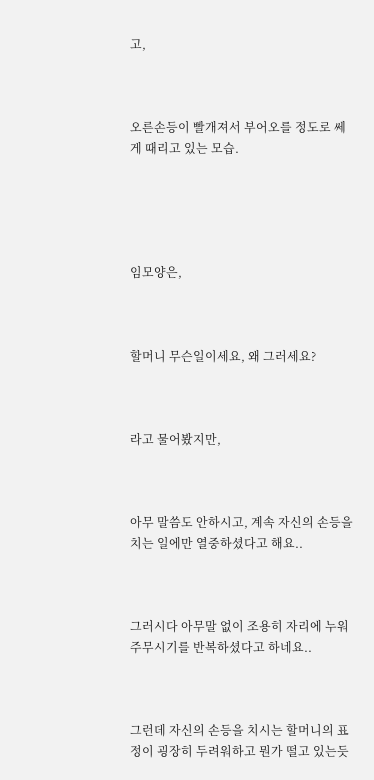고,



오른손등이 빨개져서 부어오를 정도로 쎄게 때리고 있는 모습.





임모양은,



할머니 무슨일이세요, 왜 그러세요?



라고 물어봤지만,



아무 말씀도 안하시고, 계속 자신의 손등을 치는 일에만 열중하셨다고 해요..



그러시다 아무말 없이 조용히 자리에 누워 주무시기를 반복하셨다고 하네요..



그런데 자신의 손등을 치시는 할머니의 표정이 굉장히 두려워하고 뭔가 떨고 있는듯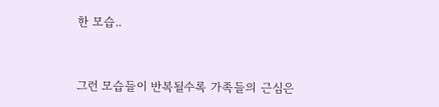한 모습..



그런 모습들이 반복될수록 가족들의 근심은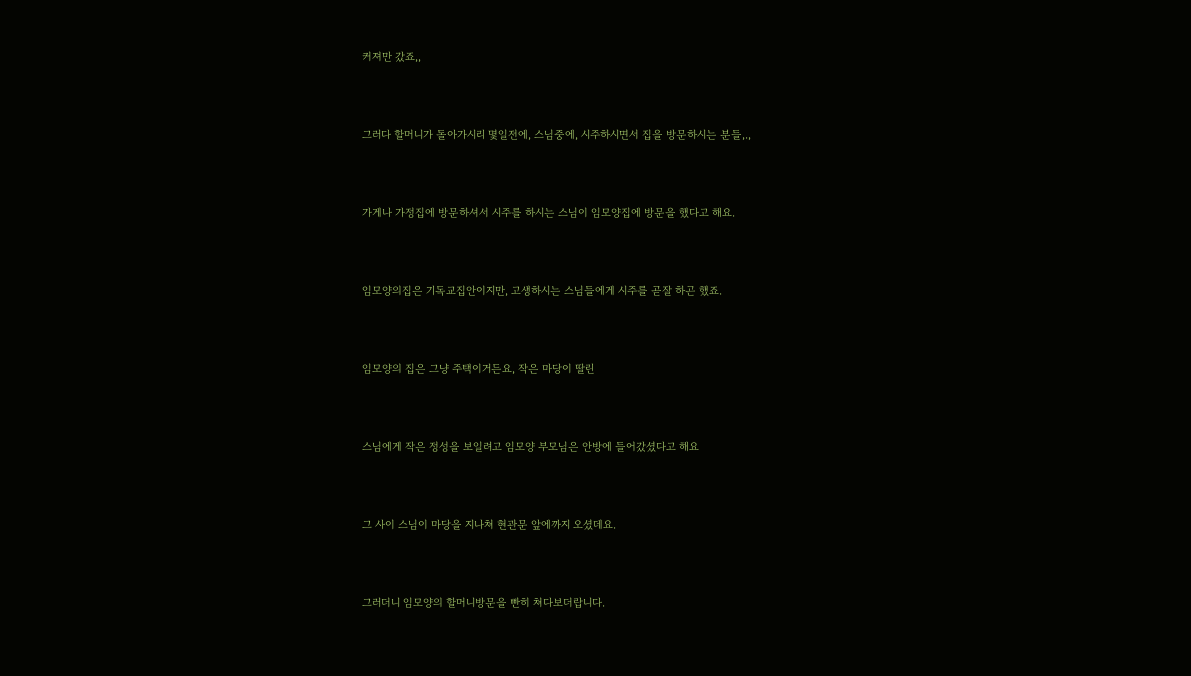커져만 갔죠,,



그러다 할머니가 돌아가시리 몇일전에, 스님중에, 시주하시면서 집을 방문하시는 분들,.,



가게나 가정집에 방문하셔서 시주를 하시는 스님이 임모양집에 방문을 했다고 해요.



임모양의집은 기독교집안이지만, 고생하시는 스님들에게 시주를 곧잘 하곤 했죠.



임모양의 집은 그냥 주택이거든요, 작은 마당이 딸린



스님에게 작은 정성을 보일려고 임모양 부모님은 안방에 들어갔셨다고 해요



그 사이 스님이 마당을 지나쳐 현관문 앞에까지 오셨데요.



그러더니 임모양의 할머니방문을 빤히 쳐다보더랍니다.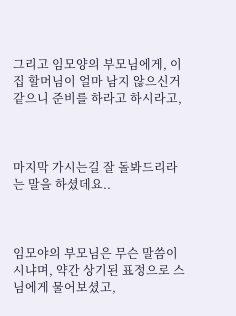그리고 임모양의 부모님에게, 이집 할머님이 얼마 남지 않으신거 같으니 준비를 하라고 하시라고,



마지막 가시는길 잘 돌봐드리라는 말을 하셨데요..



임모야의 부모님은 무슨 말씀이시냐며, 약간 상기된 표정으로 스님에게 물어보셨고,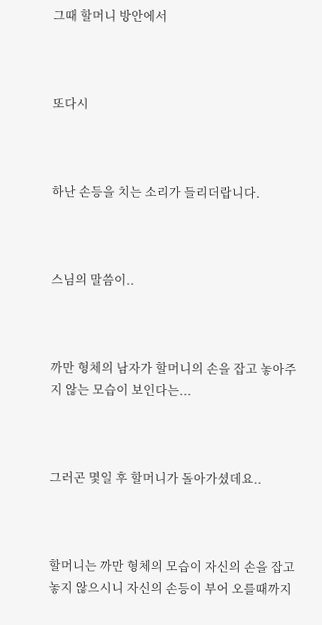그때 할머니 방안에서



또다시



하난 손등을 치는 소리가 들리더랍니다.



스님의 말씀이..



까만 형체의 남자가 할머니의 손을 잡고 놓아주지 않는 모습이 보인다는...



그러곤 몇일 후 할머니가 돌아가셨데요..



할머니는 까만 형체의 모습이 자신의 손을 잡고 놓지 않으시니 자신의 손등이 부어 오를때까지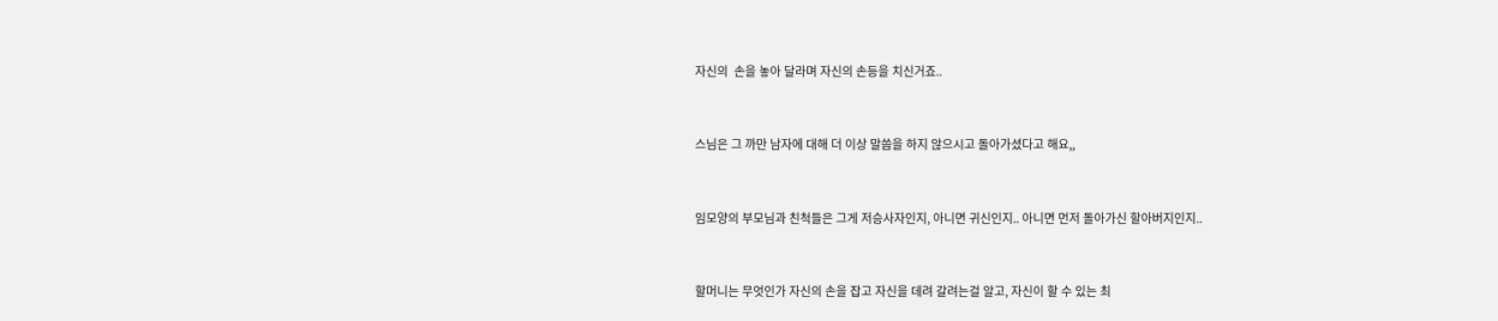자신의  손을 놓아 달라며 자신의 손등을 치신거죠..



스님은 그 까만 남자에 대해 더 이상 말씀을 하지 않으시고 돌아가셨다고 해요,,



임모양의 부모님과 친척들은 그게 저승사자인지, 아니면 귀신인지.. 아니면 먼저 돌아가신 할아버지인지..



할머니는 무엇인가 자신의 손을 잡고 자신을 데려 갈려는걸 알고, 자신이 할 수 있는 최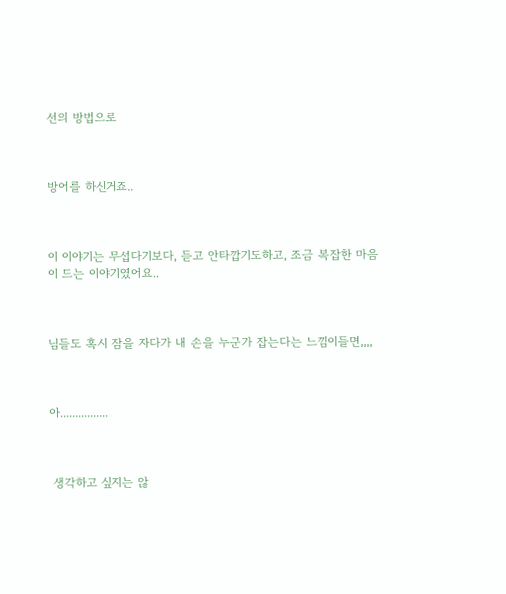선의 방법으로



방어를 하신거죠..



이 이야기는 무섭다기보다, 듣고 안타깝기도하고, 조금 복잡한 마음이 드는 이야기였어요..



님들도 혹시 잠을 자다가 내 손을 누군가 잡는다는 느낌이들면,,,,



아................



 생각하고 싶지는 않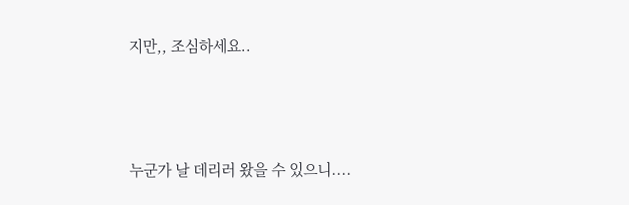지만,, 조심하세요..



누군가 날 데리러 왔을 수 있으니....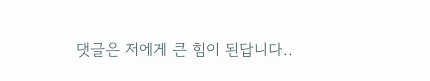댓글은 저에게 큰 힘이 된답니다..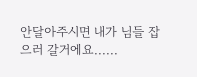안달아주시면 내가 님들 잡으러 갈거에요......